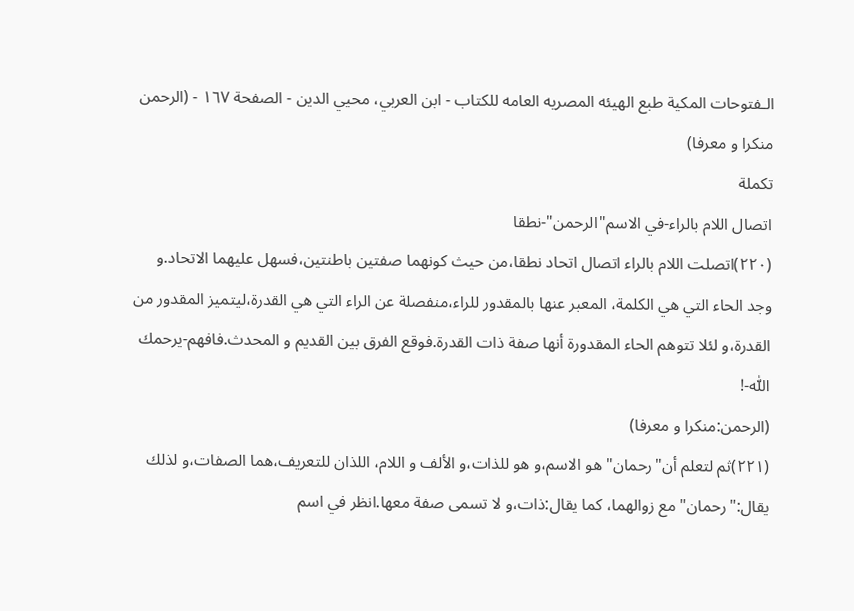الـفتوحات المکية طبع الهيئه المصريه العامه للکتاب - ابن العربي، محيي الدين - الصفحة ١٦٧ - (الرحمن منكرا و معرفا)
تكملة
اتصال اللام بالراء-في الاسم"الرحمن"-نطقا
(٢٢٠)اتصلت اللام بالراء اتصال اتحاد نطقا،من حيث كونهما صفتين باطنتين،فسهل عليهما الاتحاد.و وجد الحاء التي هي الكلمة، المعبر عنها بالمقدور للراء،منفصلة عن الراء التي هي القدرة،ليتميز المقدور من القدرة،و لئلا تتوهم الحاء المقدورة أنها صفة ذات القدرة.فوقع الفرق بين القديم و المحدث.فافهم-يرحمك اللّٰه-!
(الرحمن:منكرا و معرفا)
(٢٢١)ثم لتعلم أن"رحمان"هو الاسم،و هو للذات،و الألف و اللام، اللذان للتعريف،هما الصفات،و لذلك يقال:"رحمان"مع زوالهما، كما يقال:ذات،و لا تسمى صفة معها.انظر في اسم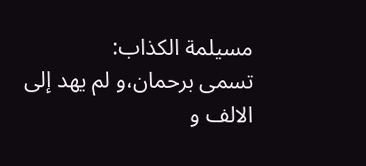مسيلمة الكذاب:
تسمى برحمان،و لم يهد إلى الالف و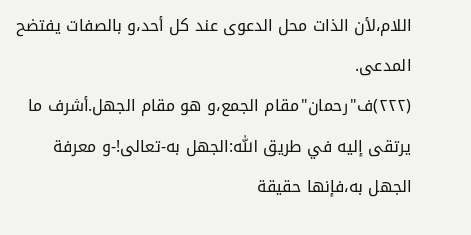اللام،لأن الذات محل الدعوى عند كل أحد،و بالصفات يفتضح المدعى.
(٢٢٢)ف"رحمان"مقام الجمع،و هو مقام الجهل.أشرف ما يرتقى إليه في طريق اللّٰه:الجهل به-تعالى!-و معرفة الجهل به،فإنها حقيقة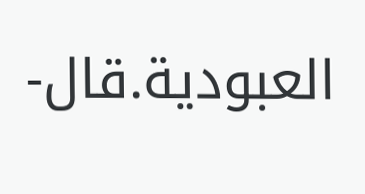العبودية.قال-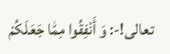تعالى!-: وَ أَنْفِقُوا مِمّٰا جَعَلَكُمْ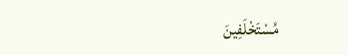مُسْتَخْلَفِينَ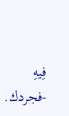فِيهِ -فجردك.